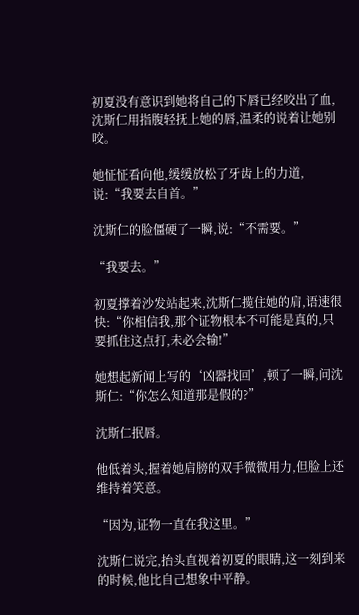初夏没有意识到她将自己的下唇已经咬出了血,沈斯仁用指腹轻抚上她的唇,温柔的说着让她别咬。

她怔怔看向他,缓缓放松了牙齿上的力道,说:“我要去自首。”

沈斯仁的脸僵硬了一瞬,说:“不需要。”

“我要去。”

初夏撑着沙发站起来,沈斯仁揽住她的肩,语速很快:“你相信我,那个证物根本不可能是真的,只要抓住这点打,未必会输!”

她想起新闻上写的‘凶器找回’,顿了一瞬,问沈斯仁:“你怎么知道那是假的?”

沈斯仁抿唇。

他低着头,握着她肩膀的双手微微用力,但脸上还维持着笑意。

“因为,证物一直在我这里。”

沈斯仁说完,抬头直视着初夏的眼睛,这一刻到来的时候,他比自己想象中平静。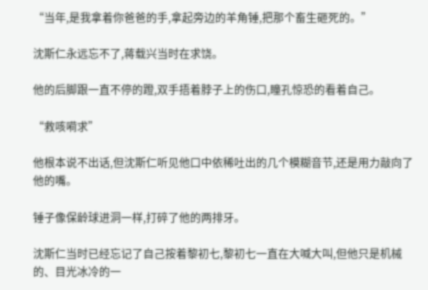“当年,是我拿着你爸爸的手,拿起旁边的羊角锤,把那个畜生砸死的。”

沈斯仁永远忘不了,蒋载兴当时在求饶。

他的后脚跟一直不停的蹬,双手捂着脖子上的伤口,瞳孔惊恐的看着自己。

“救咳嗬求”

他根本说不出话,但沈斯仁听见他口中依稀吐出的几个模糊音节,还是用力敲向了他的嘴。

锤子像保龄球进洞一样,打碎了他的两排牙。

沈斯仁当时已经忘记了自己按着黎初七,黎初七一直在大喊大叫,但他只是机械的、目光冰冷的一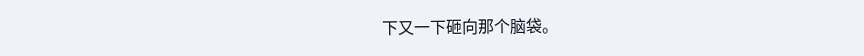下又一下砸向那个脑袋。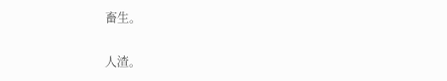畜生。

人渣。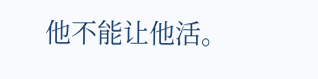他不能让他活。